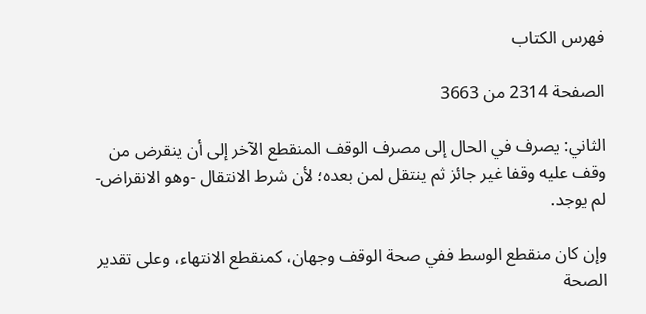فهرس الكتاب

الصفحة 2314 من 3663

الثاني: يصرف في الحال إلى مصرف الوقف المنقطع الآخر إلى أن ينقرض من وقف عليه وقفا غير جائز ثم ينتقل لمن بعده؛ لأن شرط الانتقال -وهو الانقراض- لم يوجد.

وإن كان منقطع الوسط ففي صحة الوقف وجهان، كمنقطع الانتهاء، وعلى تقدير الصحة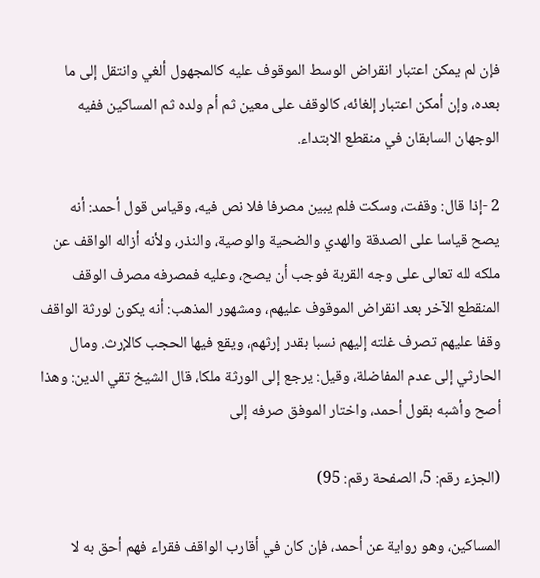فإن لم يمكن اعتبار انقراض الوسط الموقوف عليه كالمجهول ألغي وانتقل إلى ما بعده، وإن أمكن اعتبار إلغائه، كالوقف على معين ثم أم ولده ثم المساكين ففيه الوجهان السابقان في منقطع الابتداء.

2 -إذا قال: وقفت، وسكت فلم يبين مصرفا فلا نص فيه، وقياس قول أحمد: أنه يصح قياسا على الصدقة والهدي والضحية والوصية، والنذر، ولأنه أزاله الواقف عن ملكه لله تعالى على وجه القربة فوجب أن يصح، وعليه فمصرفه مصرف الوقف المنقطع الآخر بعد انقراض الموقوف عليهم، ومشهور المذهب: أنه يكون لورثة الواقف وقفا عليهم تصرف غلته إليهم نسبا بقدر إرثهم، ويقع فيها الحجب كالإرث. ومال الحارثي إلى عدم المفاضلة، وقيل: يرجع إلى الورثة ملكا، قال الشيخ تقي الدين: وهذا أصح وأشبه بقول أحمد، واختار الموفق صرفه إلى

(الجزء رقم: 5، الصفحة رقم: 95)

المساكين، وهو رواية عن أحمد، فإن كان في أقارب الواقف فقراء فهم أحق به لا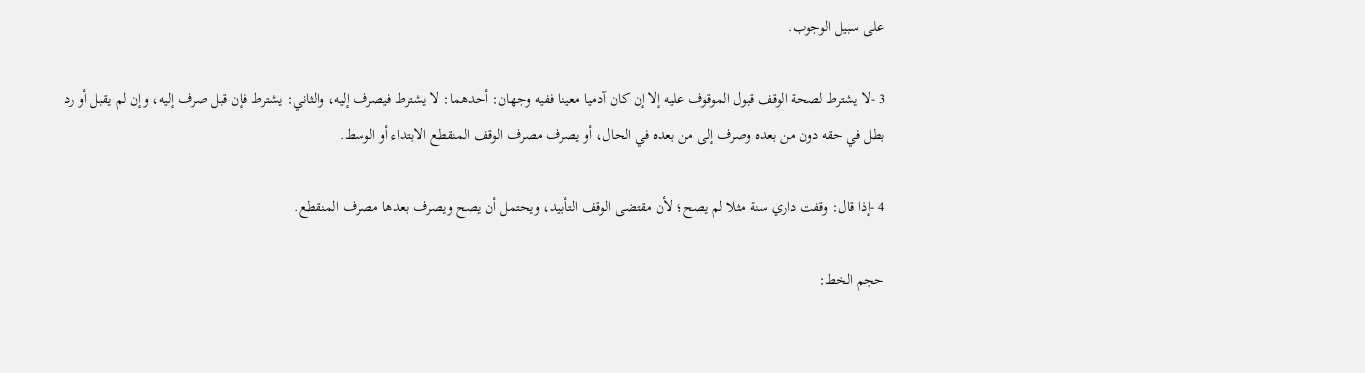على سبيل الوجوب.

3 -لا يشترط لصحة الوقف قبول الموقوف عليه إلا إن كان آدميا معينا ففيه وجهان: أحدهما: لا يشترط فيصرف إليه، والثاني: يشترط فإن قبل صرف إليه، وإن لم يقبل أو رد بطل في حقه دون من بعده وصرف إلى من بعده في الحال، أو يصرف مصرف الوقف المنقطع الابتداء أو الوسط.

4 -إذا قال: وقفت داري سنة مثلا لم يصح؛ لأن مقتضى الوقف التأبيد، ويحتمل أن يصح ويصرف بعدها مصرف المنقطع.

حجم الخط: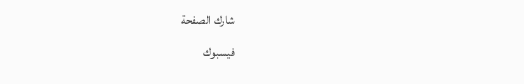شارك الصفحة
فيسبوك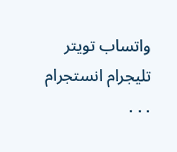واتساب تويتر تليجرام انستجرام
. . .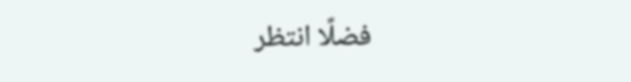فضلًا انتظر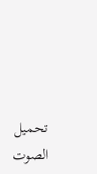تحميل الصوت